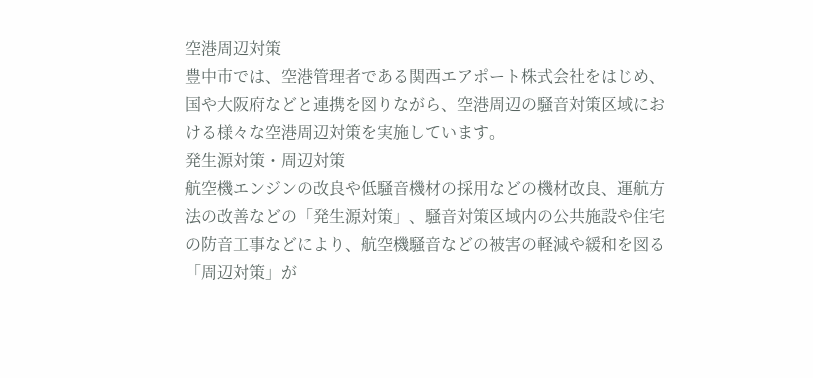空港周辺対策
豊中市では、空港管理者である関西エアポート株式会社をはじめ、国や大阪府などと連携を図りながら、空港周辺の騒音対策区域における様々な空港周辺対策を実施しています。
発生源対策・周辺対策
航空機エンジンの改良や低騒音機材の採用などの機材改良、運航方法の改善などの「発生源対策」、騒音対策区域内の公共施設や住宅の防音工事などにより、航空機騒音などの被害の軽減や緩和を図る「周辺対策」が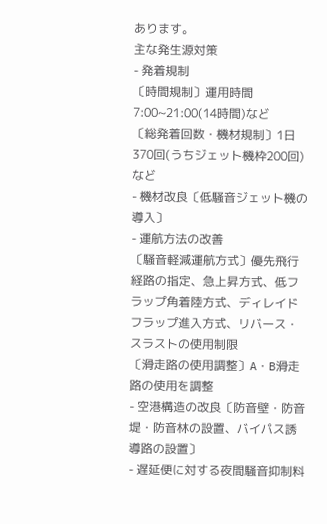あります。
主な発生源対策
- 発着規制
〔時間規制〕運用時間7:00~21:00(14時間)など
〔総発着回数・機材規制〕1日370回(うちジェット機枠200回)など
- 機材改良〔低騒音ジェット機の導入〕
- 運航方法の改善
〔騒音軽減運航方式〕優先飛行経路の指定、急上昇方式、低フラップ角着陸方式、ディレイドフラップ進入方式、リバース・スラストの使用制限
〔滑走路の使用調整〕A・B滑走路の使用を調整
- 空港構造の改良〔防音壁・防音堤・防音林の設置、バイパス誘導路の設置〕
- 遅延便に対する夜間騒音抑制料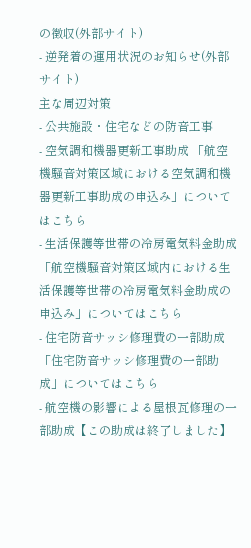の徴収(外部サイト)
- 逆発着の運用状況のお知らせ(外部サイト)
主な周辺対策
- 公共施設・住宅などの防音工事
- 空気調和機器更新工事助成 「航空機騒音対策区域における空気調和機器更新工事助成の申込み」についてはこちら
- 生活保護等世帯の冷房電気料金助成 「航空機騒音対策区域内における生活保護等世帯の冷房電気料金助成の申込み」についてはこちら
- 住宅防音サッシ修理費の一部助成 「住宅防音サッシ修理費の一部助成」についてはこちら
- 航空機の影響による屋根瓦修理の一部助成【この助成は終了しました】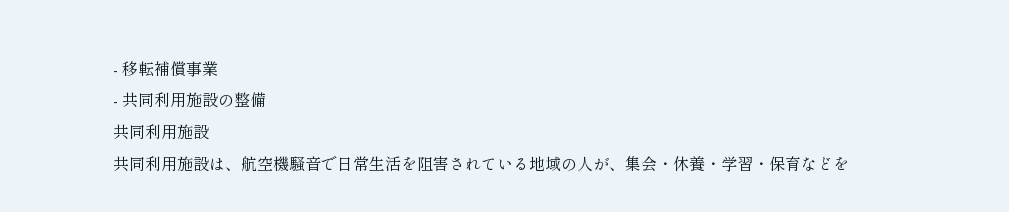- 移転補償事業
- 共同利用施設の整備
共同利用施設
共同利用施設は、航空機騒音で日常生活を阻害されている地域の人が、集会・休養・学習・保育などを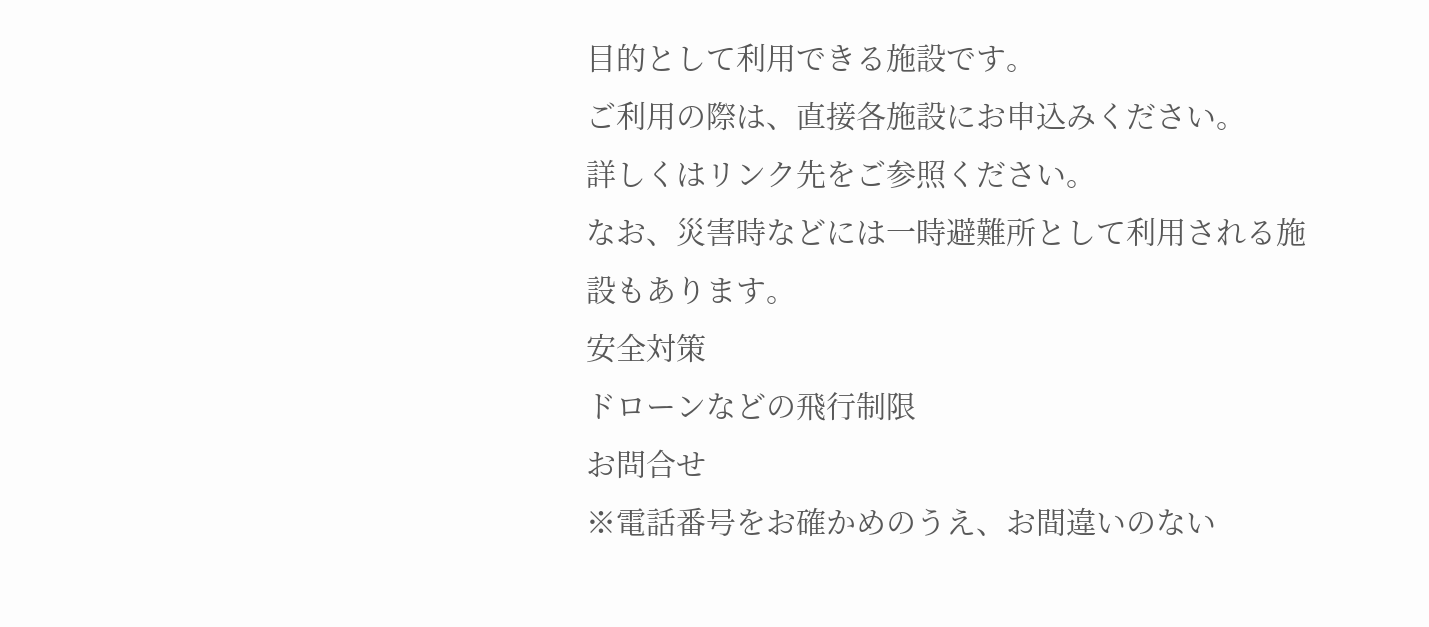目的として利用できる施設です。
ご利用の際は、直接各施設にお申込みください。
詳しくはリンク先をご参照ください。
なお、災害時などには一時避難所として利用される施設もあります。
安全対策
ドローンなどの飛行制限
お問合せ
※電話番号をお確かめのうえ、お間違いのない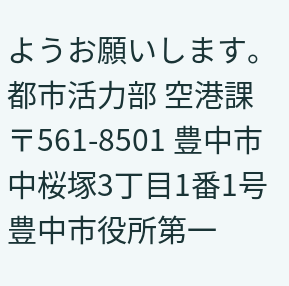ようお願いします。
都市活力部 空港課
〒561-8501 豊中市中桜塚3丁目1番1号 豊中市役所第一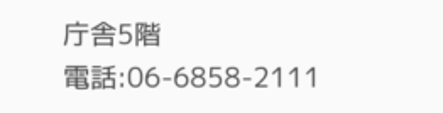庁舎5階
電話:06-6858-2111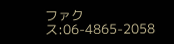ファクス:06-4865-2058